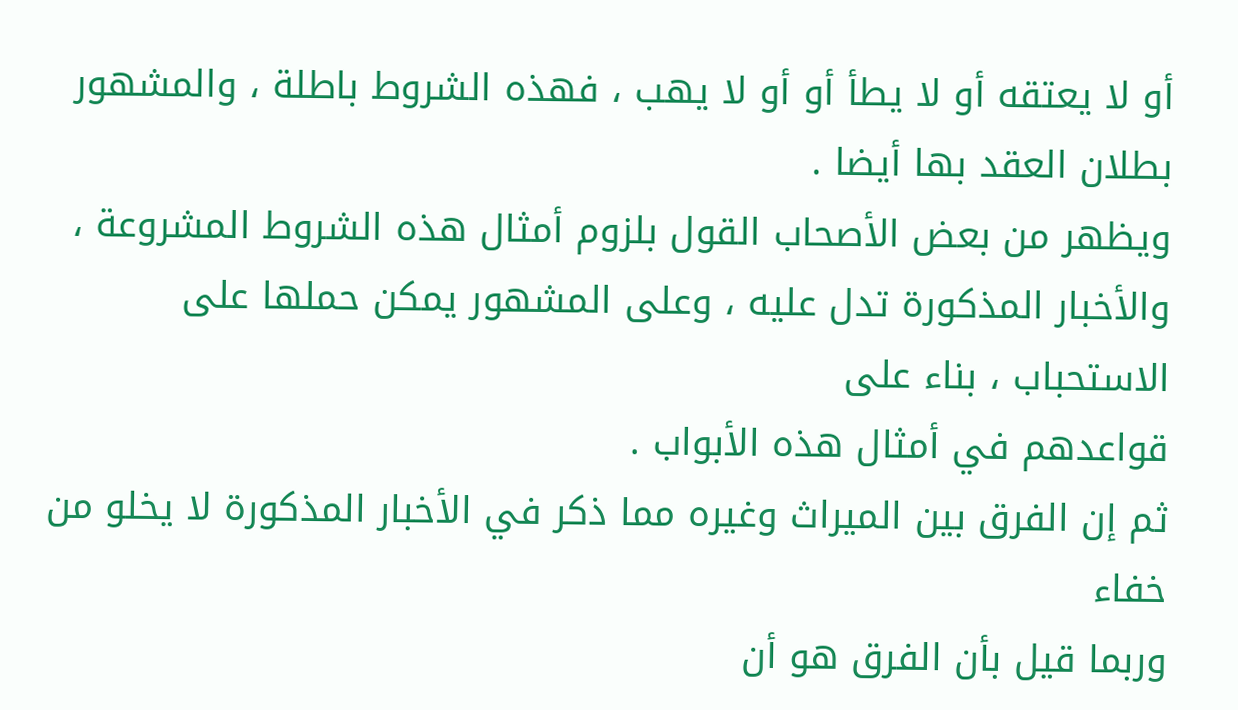أو لا يعتقه أو لا يطأ أو أو لا يهب ، فهذه الشروط باطلة ، والمشهور بطلان العقد بها أيضا .
ويظهر من بعض الأصحاب القول بلزوم أمثال هذه الشروط المشروعة ،
والأخبار المذكورة تدل عليه ، وعلى المشهور يمكن حملها على الاستحباب ، بناء على
قواعدهم في أمثال هذه الأبواب .
ثم إن الفرق بين الميراث وغيره مما ذكر في الأخبار المذكورة لا يخلو من خفاء
وربما قيل بأن الفرق هو أن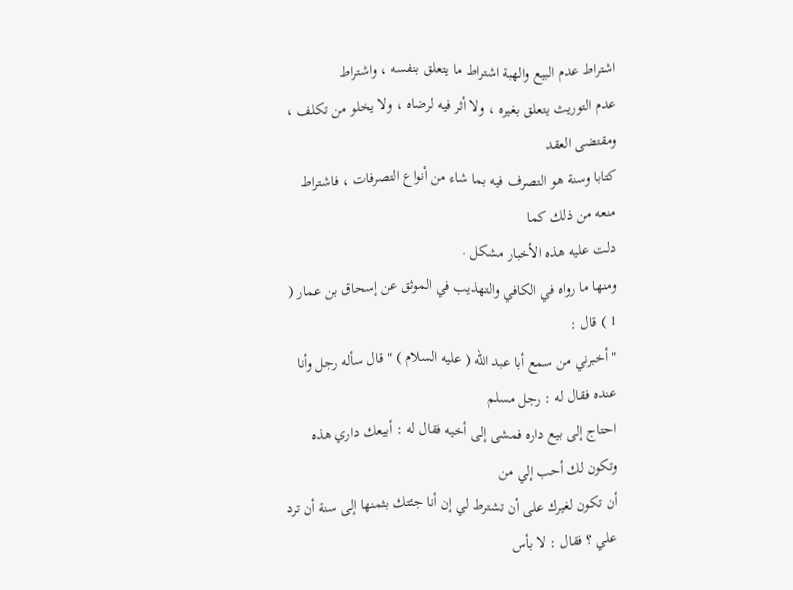اشتراط عدم البيع والهبة اشتراط ما يتعلق بنفسه ، واشتراط
عدم التوريث يتعلق بغيره ، ولا أثر فيه لرضاه ، ولا يخلو من تكلف ، ومقتضى العقد
كتابا وسنة هو التصرف فيه بما شاء من أنواع التصرفات ، فاشتراط منعه من ذلك كما
دلت عليه هذه الأخبار مشكل .
ومنها ما رواه في الكافي والتهذيب في الموثق عن إسحاق بن عمار ( 1 ) قال :
" أخبرني من سمع أبا عبد الله ( عليه السلام ) " قال سأله رجل وأنا عنده فقال له : رجل مسلم
احتاج إلى بيع داره فمشى إلى أخيه فقال له : أبيعك داري هذه وتكون لك أحب إلي من
أن تكون لغيرك على أن تشترط لي إن أنا جئتك بثمنها إلى سنة أن ترد علي ؟ فقال : لا بأس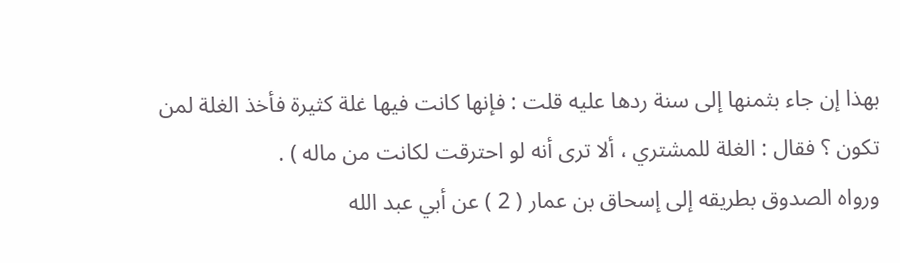بهذا إن جاء بثمنها إلى سنة ردها عليه قلت : فإنها كانت فيها غلة كثيرة فأخذ الغلة لمن
تكون ؟ فقال : الغلة للمشتري ، ألا ترى أنه لو احترقت لكانت من ماله ) .
ورواه الصدوق بطريقه إلى إسحاق بن عمار ( 2 ) عن أبي عبد الله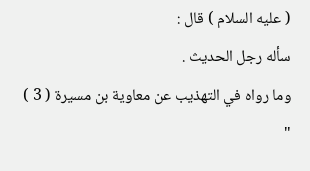( عليه السلام ) قال :
سأله رجل الحديث .
وما رواه في التهذيب عن معاوية بن مسيرة ( 3 ) "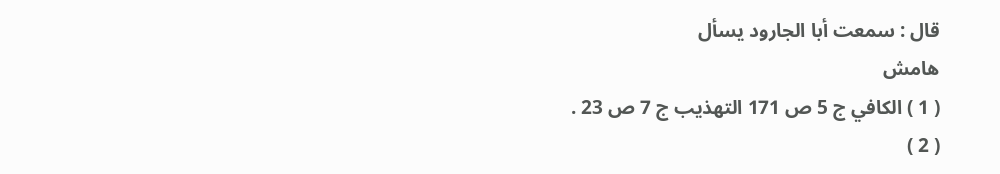قال : سمعت أبا الجارود يسأل
هامش
( 1 ) الكافي ج 5 ص 171 التهذيب ج 7 ص 23 .
( 2 )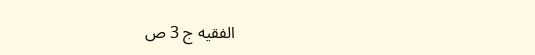الفقيه ج 3 ص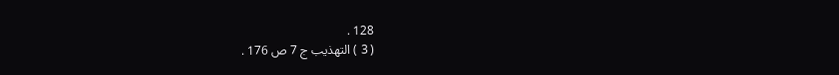128 .
( 3 ) التهذيب ج 7 ص 176 .